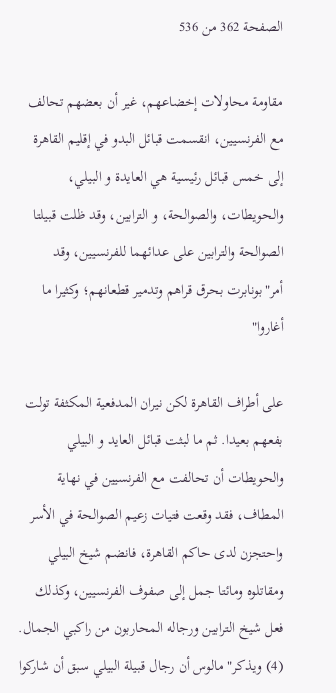الصفحة 362 من 536

مقاومة محاولات إخضاعهم، غير أن بعضهم تحالف مع الفرنسيين، انقسمت قبائل البدو في إقليم القاهرة إلى خمس قبائل رئيسية هي العايدة و البيلي، والحويطات، والصوالحة، و الترابين، وقد ظلت قبيلتا الصوالحة والترابين على عدائهما للفرنسيين، وقد أمر"بونابرت بحرق قراهم وتدمير قطعانهم؛ وكثيرا ما أغاروا"

على أطراف القاهرة لكن نيران المدفعية المكثفة تولت بفعهم بعيدا. ثم ما لبثت قبائل العايد و البيلي والحويطات أن تحالفت مع الفرنسيين في نهاية المطاف، فقد وقعت فتيات زعيم الصوالحة في الأسر واحتجزن لدى حاكم القاهرة، فانضم شيخ البيلي ومقاتلوه ومائتا جمل إلى صفوف الفرنسيين، وكذلك فعل شيخ الترابين ورجاله المحاربون من راكبي الجمال. (4) ويذكر"مالوس أن رجال قبيلة البيلي سبق أن شاركوا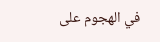في الهجوم على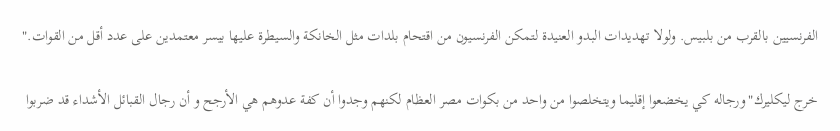الفرنسيين بالقرب من بلبيس. ولولا تهديدات البدو العنيدة لتمكن الفرنسيون من اقتحام بلدات مثل الخانكة والسيطرة عليها بيسر معتمدين على عدد أقل من القوات."

خرج ليكليرك"ورجاله كي يخضعوا إقليما ويتخلصوا من واحد من بكوات مصر العظام لكنهم وجدوا أن كفة عدوهم هي الأرجح و أن رجال القبائل الأشداء قد ضربوا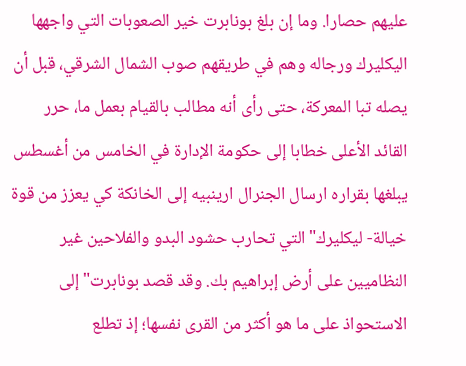عليهم حصارا. وما إن بلغ بونابرت خير الصعوبات التي واجهها اليكليرك ورجاله وهم في طريقهم صوب الشمال الشرقي، قبل أن يصله تبا المعركة، حتى رأى أنه مطالب بالقيام بعمل ما، حرر القائد الأعلى خطابا إلى حكومة الإدارة في الخامس من أغسطس يبلغها بقراره ارسال الجنرال ارينبيه إلى الخانكة كي يعزز من قوة خيالة- ليكليرك"التي تحارب حشود البدو والفلاحين غير النظاميين على أرض إبراهيم بك. وقد قصد بونابرت"إلى الاستحواذ على ما هو أكثر من القرى نفسها؛ إذ تطلع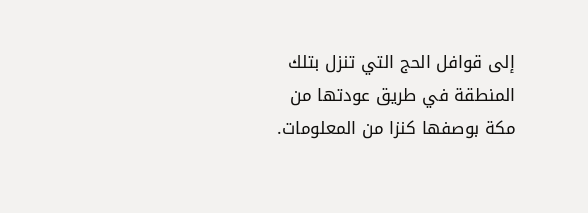إلى قوافل الحج التي تنزل بتلك المنطقة في طريق عودتها من مكة بوصفها كنزا من المعلومات.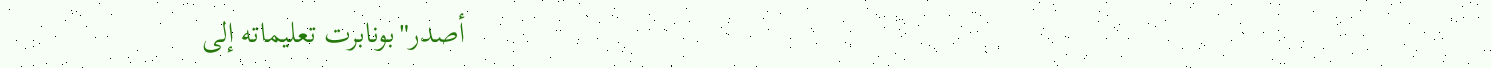أصدر"بونابرت تعليماته إلى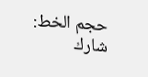حجم الخط:
شارك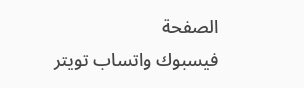الصفحة
فيسبوك واتساب تويتر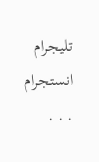تليجرام انستجرام
. . .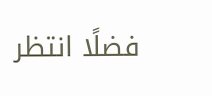فضلًا انتظر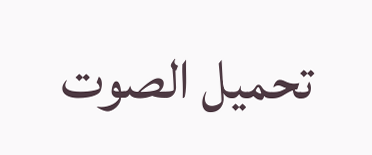تحميل الصوت